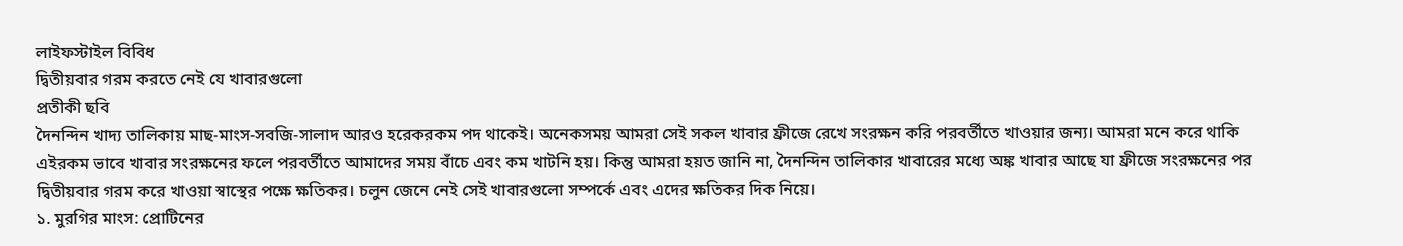লাইফস্টাইল বিবিধ
দ্বিতীয়বার গরম করতে নেই যে খাবারগুলো
প্রতীকী ছবি
দৈনন্দিন খাদ্য তালিকায় মাছ-মাংস-সবজি-সালাদ আরও হরেকরকম পদ থাকেই। অনেকসময় আমরা সেই সকল খাবার ফ্রীজে রেখে সংরক্ষন করি পরবর্তীতে খাওয়ার জন্য। আমরা মনে করে থাকি এইরকম ভাবে খাবার সংরক্ষনের ফলে পরবর্তীতে আমাদের সময় বাঁচে এবং কম খাটনি হয়। কিন্তু আমরা হয়ত জানি না, দৈনন্দিন তালিকার খাবারের মধ্যে অঙ্ক খাবার আছে যা ফ্রীজে সংরক্ষনের পর দ্বিতীয়বার গরম করে খাওয়া স্বাস্থের পক্ষে ক্ষতিকর। চলুন জেনে নেই সেই খাবারগুলো সম্পর্কে এবং এদের ক্ষতিকর দিক নিয়ে।
১. মুরগির মাংস: প্রোটিনের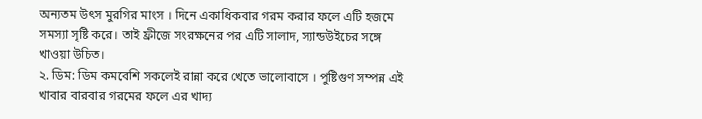অন্যতম উৎস মুরগির মাংস । দিনে একাধিকবার গরম করার ফলে এটি হজমে সমস্যা সৃষ্টি করে। তাই ফ্রীজে সংরক্ষনের পর এটি সালাদ, স্যান্ডউইচের সঙ্গে খাওয়া উচিত।
২. ডিম: ডিম কমবেশি সকলেই রান্না করে খেতে ভালোবাসে । পুষ্টিগুণ সম্পন্ন এই খাবার বারবার গরমের ফলে এর খাদ্য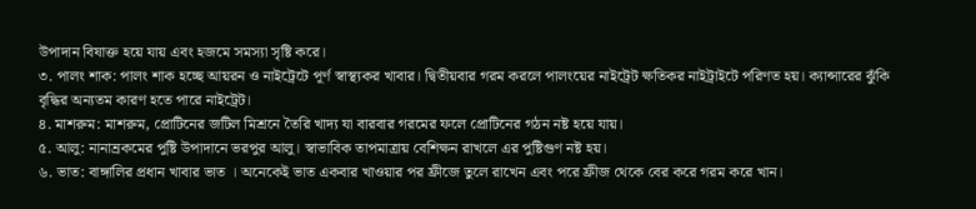উপাদান বিষাক্ত হয়ে যায় এবং হজমে সমস্যা সৃষ্টি করে।
৩. পালং শাক: পালং শাক হচ্ছে আয়রন ও নাইট্রেটে পূর্ণ স্বাস্থ্যকর খাবার। দ্বিতীয়বার গরম করলে পালংয়ের নাইট্রেট ক্ষতিকর নাইট্রাইটে পরিণত হয়। ক্যান্সারের ঝুঁকি বৃদ্ধির অন্যতম কারণ হতে পারে নাইট্রেট।
৪. মাশরুম: মাশরুম, প্রোটিনের জটিল মিশ্রনে তৈরি খাদ্য যা বারবার গরমের ফলে প্রোটিনের গঠন নষ্ট হয়ে যায়।
৫. আলু: নানান্রকমের পুষ্টি উপাদানে ভরপুর আলু। স্বাভাবিক তাপমাত্রায় বেশিক্ষন রাখলে এর পুষ্টিগুণ নষ্ট হয়।
৬. ভাত: বাঙ্গালির প্রধান খাবার ভাত । অনেকেই ভাত একবার খাওয়ার পর ফ্রীজে তুলে রাখেন এবং পরে ফ্রীজ থেকে বের করে গরম করে খান।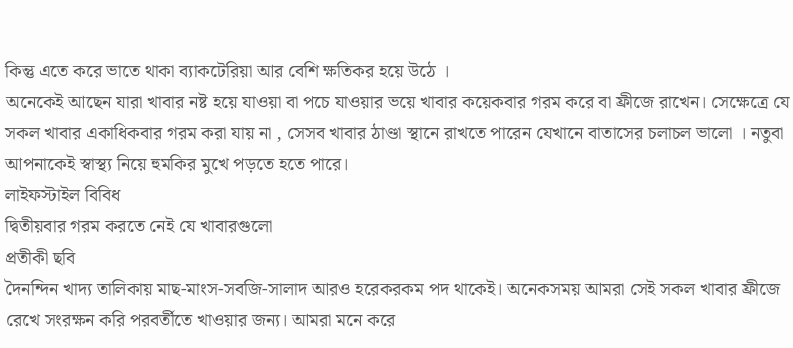কিন্তু এতে করে ভাতে থাকা ব্যাকটেরিয়া আর বেশি ক্ষতিকর হয়ে উঠে ।
অনেকেই আছেন যারা খাবার নষ্ট হয়ে যাওয়া বা পচে যাওয়ার ভয়ে খাবার কয়েকবার গরম করে বা ফ্রীজে রাখেন। সেক্ষেত্রে যে সকল খাবার একাধিকবার গরম করা যায় না , সেসব খাবার ঠাণ্ডা স্থানে রাখতে পারেন যেখানে বাতাসের চলাচল ভালো । নতুবা আপনাকেই স্বাস্থ্য নিয়ে হুমকির মুখে পড়তে হতে পারে।
লাইফস্টাইল বিবিধ
দ্বিতীয়বার গরম করতে নেই যে খাবারগুলো
প্রতীকী ছবি
দৈনন্দিন খাদ্য তালিকায় মাছ-মাংস-সবজি-সালাদ আরও হরেকরকম পদ থাকেই। অনেকসময় আমরা সেই সকল খাবার ফ্রীজে রেখে সংরক্ষন করি পরবর্তীতে খাওয়ার জন্য। আমরা মনে করে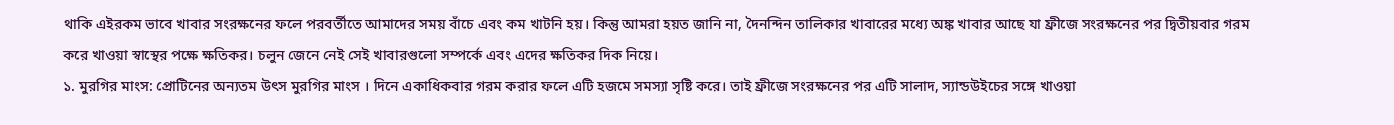থাকি এইরকম ভাবে খাবার সংরক্ষনের ফলে পরবর্তীতে আমাদের সময় বাঁচে এবং কম খাটনি হয়। কিন্তু আমরা হয়ত জানি না, দৈনন্দিন তালিকার খাবারের মধ্যে অঙ্ক খাবার আছে যা ফ্রীজে সংরক্ষনের পর দ্বিতীয়বার গরম করে খাওয়া স্বাস্থের পক্ষে ক্ষতিকর। চলুন জেনে নেই সেই খাবারগুলো সম্পর্কে এবং এদের ক্ষতিকর দিক নিয়ে।
১. মুরগির মাংস: প্রোটিনের অন্যতম উৎস মুরগির মাংস । দিনে একাধিকবার গরম করার ফলে এটি হজমে সমস্যা সৃষ্টি করে। তাই ফ্রীজে সংরক্ষনের পর এটি সালাদ, স্যান্ডউইচের সঙ্গে খাওয়া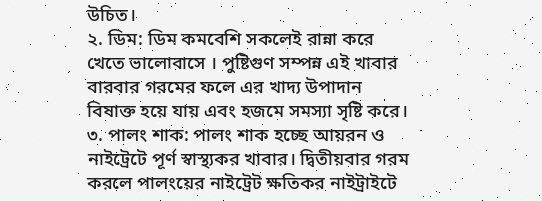উচিত।
২. ডিম: ডিম কমবেশি সকলেই রান্না করে খেতে ভালোবাসে । পুষ্টিগুণ সম্পন্ন এই খাবার বারবার গরমের ফলে এর খাদ্য উপাদান বিষাক্ত হয়ে যায় এবং হজমে সমস্যা সৃষ্টি করে।
৩. পালং শাক: পালং শাক হচ্ছে আয়রন ও নাইট্রেটে পূর্ণ স্বাস্থ্যকর খাবার। দ্বিতীয়বার গরম করলে পালংয়ের নাইট্রেট ক্ষতিকর নাইট্রাইটে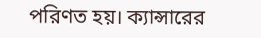পরিণত হয়। ক্যান্সারের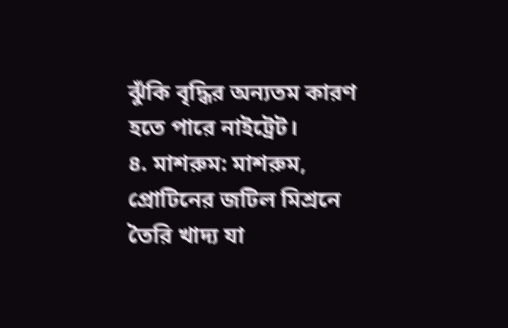ঝুঁকি বৃদ্ধির অন্যতম কারণ হতে পারে নাইট্রেট।
৪. মাশরুম: মাশরুম, প্রোটিনের জটিল মিশ্রনে তৈরি খাদ্য যা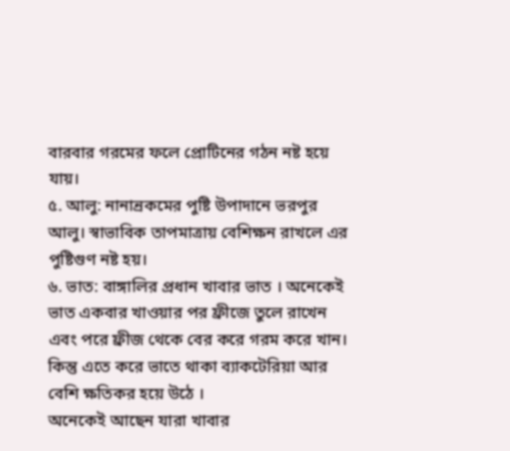বারবার গরমের ফলে প্রোটিনের গঠন নষ্ট হয়ে যায়।
৫. আলু: নানান্রকমের পুষ্টি উপাদানে ভরপুর আলু। স্বাভাবিক তাপমাত্রায় বেশিক্ষন রাখলে এর পুষ্টিগুণ নষ্ট হয়।
৬. ভাত: বাঙ্গালির প্রধান খাবার ভাত । অনেকেই ভাত একবার খাওয়ার পর ফ্রীজে তুলে রাখেন এবং পরে ফ্রীজ থেকে বের করে গরম করে খান। কিন্তু এতে করে ভাতে থাকা ব্যাকটেরিয়া আর বেশি ক্ষতিকর হয়ে উঠে ।
অনেকেই আছেন যারা খাবার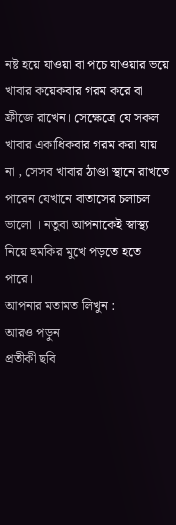নষ্ট হয়ে যাওয়া বা পচে যাওয়ার ভয়ে খাবার কয়েকবার গরম করে বা ফ্রীজে রাখেন। সেক্ষেত্রে যে সকল খাবার একাধিকবার গরম করা যায় না , সেসব খাবার ঠাণ্ডা স্থানে রাখতে পারেন যেখানে বাতাসের চলাচল ভালো । নতুবা আপনাকেই স্বাস্থ্য নিয়ে হুমকির মুখে পড়তে হতে পারে।
আপনার মতামত লিখুন :
আরও পড়ুন
প্রতীকী ছবি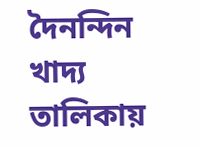দৈনন্দিন খাদ্য তালিকায়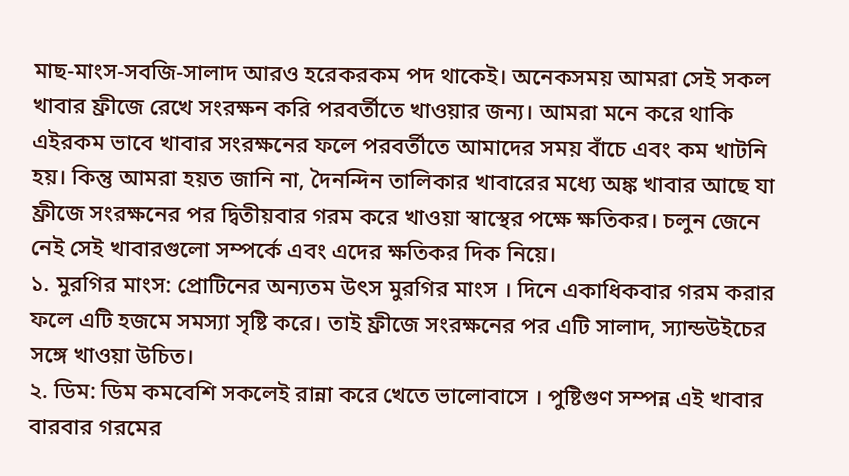মাছ-মাংস-সবজি-সালাদ আরও হরেকরকম পদ থাকেই। অনেকসময় আমরা সেই সকল খাবার ফ্রীজে রেখে সংরক্ষন করি পরবর্তীতে খাওয়ার জন্য। আমরা মনে করে থাকি এইরকম ভাবে খাবার সংরক্ষনের ফলে পরবর্তীতে আমাদের সময় বাঁচে এবং কম খাটনি হয়। কিন্তু আমরা হয়ত জানি না, দৈনন্দিন তালিকার খাবারের মধ্যে অঙ্ক খাবার আছে যা ফ্রীজে সংরক্ষনের পর দ্বিতীয়বার গরম করে খাওয়া স্বাস্থের পক্ষে ক্ষতিকর। চলুন জেনে নেই সেই খাবারগুলো সম্পর্কে এবং এদের ক্ষতিকর দিক নিয়ে।
১. মুরগির মাংস: প্রোটিনের অন্যতম উৎস মুরগির মাংস । দিনে একাধিকবার গরম করার ফলে এটি হজমে সমস্যা সৃষ্টি করে। তাই ফ্রীজে সংরক্ষনের পর এটি সালাদ, স্যান্ডউইচের সঙ্গে খাওয়া উচিত।
২. ডিম: ডিম কমবেশি সকলেই রান্না করে খেতে ভালোবাসে । পুষ্টিগুণ সম্পন্ন এই খাবার বারবার গরমের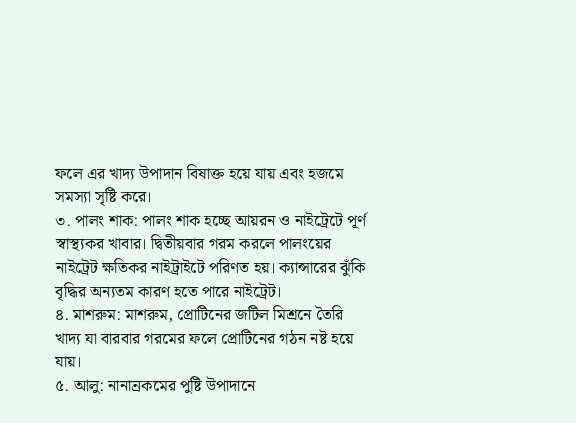ফলে এর খাদ্য উপাদান বিষাক্ত হয়ে যায় এবং হজমে সমস্যা সৃষ্টি করে।
৩. পালং শাক: পালং শাক হচ্ছে আয়রন ও নাইট্রেটে পূর্ণ স্বাস্থ্যকর খাবার। দ্বিতীয়বার গরম করলে পালংয়ের নাইট্রেট ক্ষতিকর নাইট্রাইটে পরিণত হয়। ক্যান্সারের ঝুঁকি বৃদ্ধির অন্যতম কারণ হতে পারে নাইট্রেট।
৪. মাশরুম: মাশরুম, প্রোটিনের জটিল মিশ্রনে তৈরি খাদ্য যা বারবার গরমের ফলে প্রোটিনের গঠন নষ্ট হয়ে যায়।
৫. আলু: নানান্রকমের পুষ্টি উপাদানে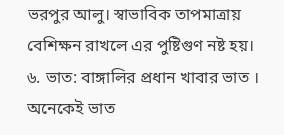ভরপুর আলু। স্বাভাবিক তাপমাত্রায় বেশিক্ষন রাখলে এর পুষ্টিগুণ নষ্ট হয়।
৬. ভাত: বাঙ্গালির প্রধান খাবার ভাত । অনেকেই ভাত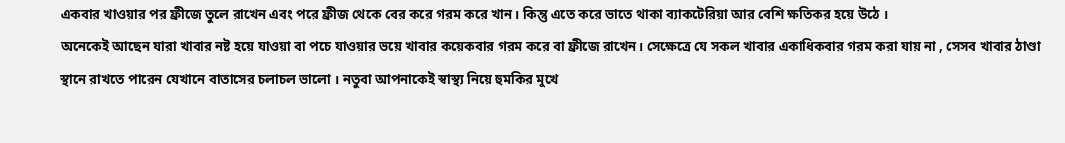একবার খাওয়ার পর ফ্রীজে তুলে রাখেন এবং পরে ফ্রীজ থেকে বের করে গরম করে খান। কিন্তু এতে করে ভাতে থাকা ব্যাকটেরিয়া আর বেশি ক্ষতিকর হয়ে উঠে ।
অনেকেই আছেন যারা খাবার নষ্ট হয়ে যাওয়া বা পচে যাওয়ার ভয়ে খাবার কয়েকবার গরম করে বা ফ্রীজে রাখেন। সেক্ষেত্রে যে সকল খাবার একাধিকবার গরম করা যায় না , সেসব খাবার ঠাণ্ডা স্থানে রাখতে পারেন যেখানে বাতাসের চলাচল ভালো । নতুবা আপনাকেই স্বাস্থ্য নিয়ে হুমকির মুখে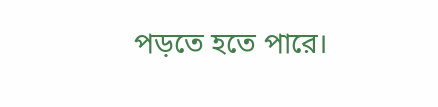পড়তে হতে পারে।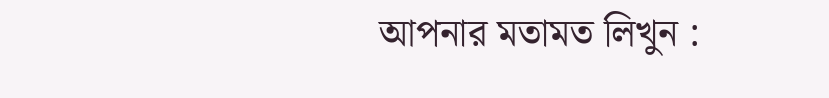আপনার মতামত লিখুন :